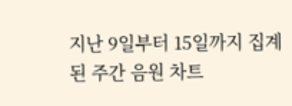지난 9일부터 15일까지 집계된 주간 음원 차트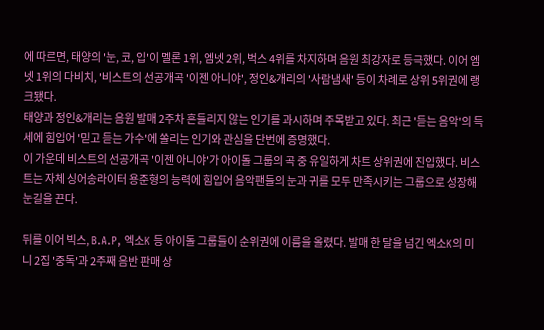에 따르면, 태양의 '눈, 코, 입'이 멜론 1위, 엠넷 2위, 벅스 4위를 차지하며 음원 최강자로 등극했다. 이어 엠넷 1위의 다비치, '비스트의 선공개곡 '이젠 아니야', 정인&개리의 '사람냄새' 등이 차례로 상위 5위권에 랭크됐다.
태양과 정인&개리는 음원 발매 2주차 흔들리지 않는 인기를 과시하며 주목받고 있다. 최근 '듣는 음악'의 득세에 힘입어 '믿고 듣는 가수'에 쏠리는 인기와 관심을 단번에 증명했다.
이 가운데 비스트의 선공개곡 '이젠 아니야'가 아이돌 그룹의 곡 중 유일하게 차트 상위권에 진입했다. 비스트는 자체 싱어송라이터 용준형의 능력에 힘입어 음악팬들의 눈과 귀를 모두 만족시키는 그룹으로 성장해 눈길을 끈다.

뒤를 이어 빅스, B.A.P, 엑소K 등 아이돌 그룹들이 순위권에 이름을 올렸다. 발매 한 달을 넘긴 엑소K의 미니 2집 '중독'과 2주째 음반 판매 상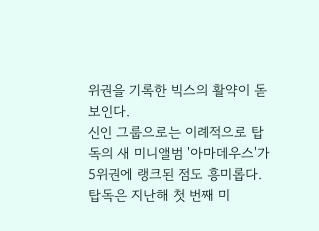위권을 기록한 빅스의 활약이 돋보인다.
신인 그룹으로는 이례적으로 탑독의 새 미니앨범 '아마데우스'가 5위권에 랭크된 점도 흥미롭다. 탑독은 지난해 첫 번째 미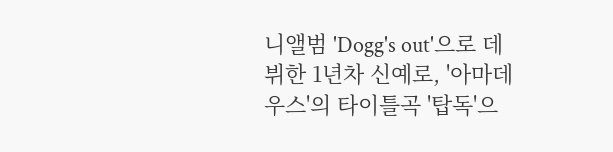니앨범 'Dogg's out'으로 데뷔한 1년차 신예로, '아마데우스'의 타이틀곡 '탑독'으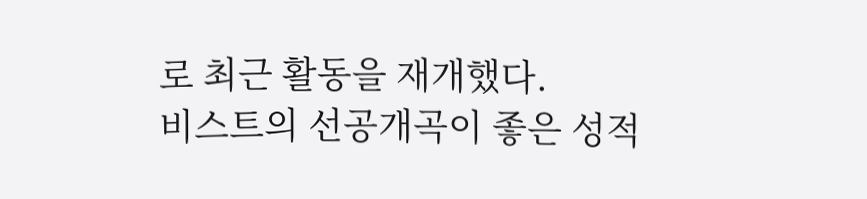로 최근 활동을 재개했다.
비스트의 선공개곡이 좋은 성적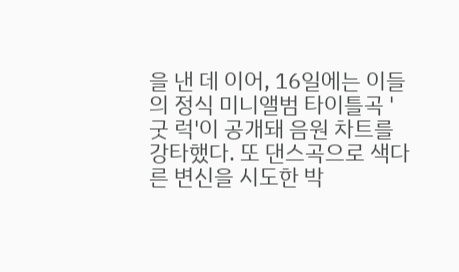을 낸 데 이어, 16일에는 이들의 정식 미니앨범 타이틀곡 '굿 럭'이 공개돼 음원 차트를 강타했다. 또 댄스곡으로 색다른 변신을 시도한 박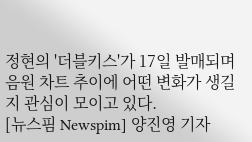정현의 '더블키스'가 17일 발매되며 음원 차트 추이에 어떤 변화가 생길지 관심이 모이고 있다.
[뉴스핌 Newspim] 양진영 기자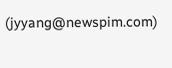(jyyang@newspim.com)